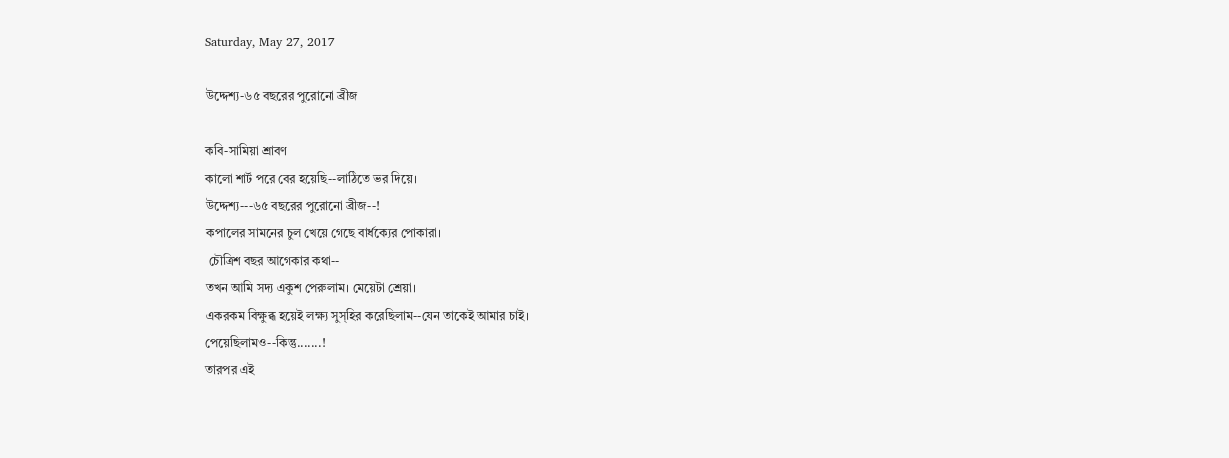Saturday, May 27, 2017

উদ্দেশ্য-৬৫ বছরের পুরোনো ব্রীজ

কবি-সামিয়া শ্রাবণ
কালো শার্ট পরে বের হয়েছি--লাঠিতে ভর দিয়ে।
উদ্দেশ্য---৬৫ বছরের পুরোনো ব্রীজ--!
কপালের সামনের চুল খেয়ে গেছে বার্ধক্যের পোকারা।
 চৌত্রিশ বছর আগেকার কথা--
তখন আমি সদ্য একুশ পেরুলাম। মেয়েটা শ্রেয়া।
একরকম বিক্ষুব্ধ হয়েই লক্ষ্য সুস্হির করেছিলাম--যেন তাকেই আমার চাই।
পেয়েছিলামও--কিন্তু.......!
তারপর এই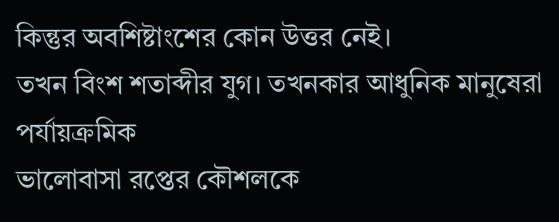কিন্তুর অবশিষ্টাংশের কোন উত্তর নেই।
তখন বিংশ শতাব্দীর যুগ। তখনকার আধুনিক মানুষেরা পর্যায়ক্রমিক
ভালোবাসা রপ্তের কৌশলকে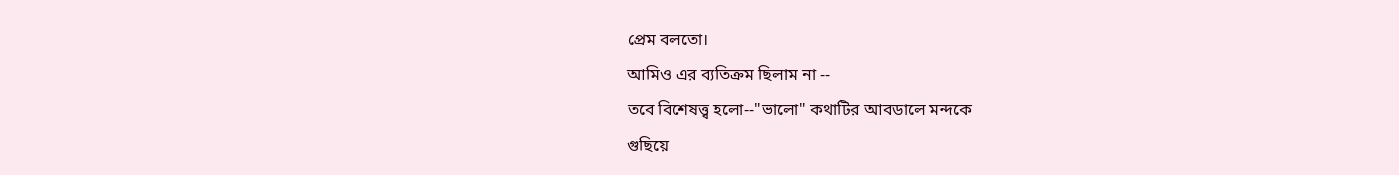প্রেম বলতো।
আমিও এর ব্যতিক্রম ছিলাম না --
তবে বিশেষত্ত্ব হলো--"ভালো" কথাটির আবডালে মন্দকে
গুছিয়ে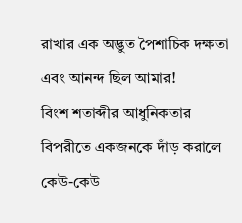রাখার এক অদ্ভুত পৈশাচিক দক্ষতা এবং আনন্দ ছিল আমার!
বিংশ শতাব্দীর আধুনিকতার বিপরীতে একজনকে দাঁড় করালে
কেউ-কেউ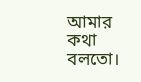আমার কথা বলতো।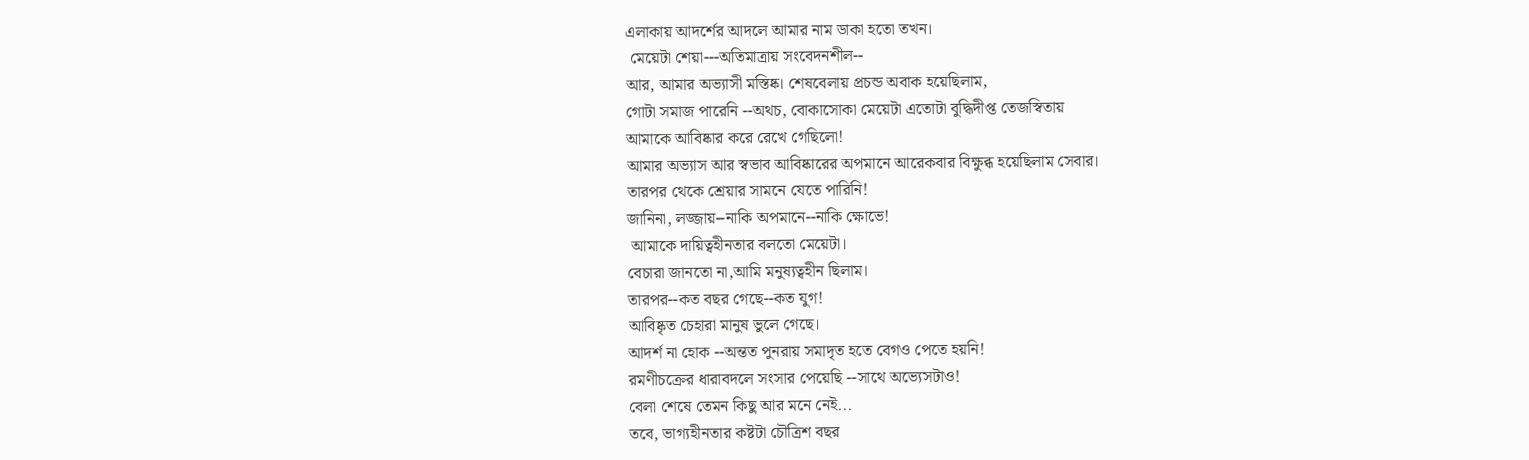এলাকায় আদর্শের আদলে আমার নাম ডাকা হতো তখন।
 মেয়েটা শেয়া---অতিমাত্রায় সংবেদনশীল--
আর, আমার অভ্যাসী মস্তিষ্ক। শেষবেলায় প্রচন্ড অবাক হয়েছিলাম,
গোটা সমাজ পারেনি --অথচ, বোকাসোকা মেয়েটা এতোটা বুদ্ধিদীপ্ত তেজস্বিতায়
আমাকে আবিষ্কার করে রেখে গেছিলো!
আমার অভ্যাস আর স্বভাব আবিষ্কারের অপমানে আরেকবার বিক্ষুব্ধ হয়েছিলাম সেবার।
তারপর থেকে শ্রেয়ার সামনে যেতে পারিনি!
জানিনা, লজ্জায়--নাকি অপমানে--নাকি ক্ষোভে!
 আমাকে দায়িত্বহীনতার বলতো মেয়েটা।
বেচারা জানতো না,আমি মনুষ্যত্বহীন ছিলাম।
তারপর--কত বছর গেছে--কত যুগ!
আবিষ্কৃত চেহারা মানুষ ভুলে গেছে।
আদর্শ না হোক --অন্তত পুনরায় সমাদৃত হতে বেগও পেতে হয়নি!
রমণীচক্রের ধারাবদলে সংসার পেয়েছি --সাথে অভ্যেসটাও!
বেলা শেষে তেমন কিছু আর মনে নেই...
তবে, ভাগ্যহীনতার কষ্টটা চৌত্রিশ বছর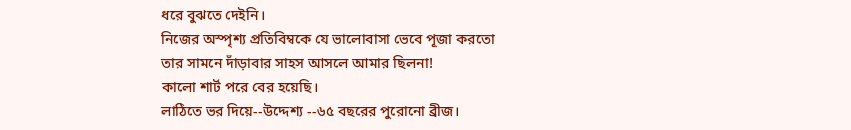ধরে বুঝতে দেইনি।
নিজের অস্পৃশ্য প্রতিবিম্বকে যে ভালোবাসা ভেবে পূজা করতো
তার সামনে দাঁড়াবার সাহস আসলে আমার ছিলনা!
কালো শার্ট পরে বের হয়েছি।
লাঠিতে ভর দিয়ে--উদ্দেশ্য --৬৫ বছরের পুরোনো ব্রীজ।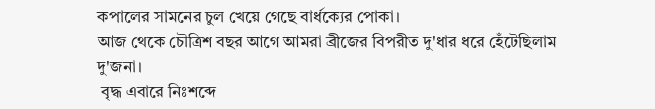কপালের সামনের চুল খেয়ে গেছে বার্ধক্যের পোকা।
আজ থেকে চৌত্রিশ বছর আগে আমরা ব্রীজের বিপরীত দু'ধার ধরে হেঁটেছিলাম দু'জনা।
 বৃদ্ধ এবারে নিঃশব্দে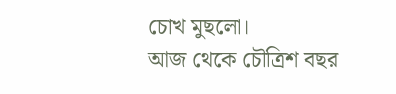চোখ মুছলো।
আজ থেকে চৌত্রিশ বছর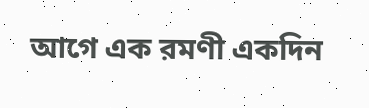আগে এক রমণী একদিন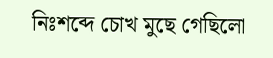নিঃশব্দে চোখ মুছে গেছিলো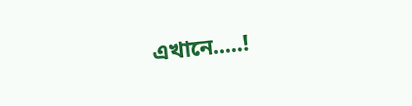এখানে.....!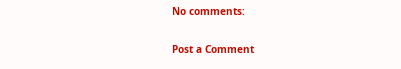No comments:

Post a Comment